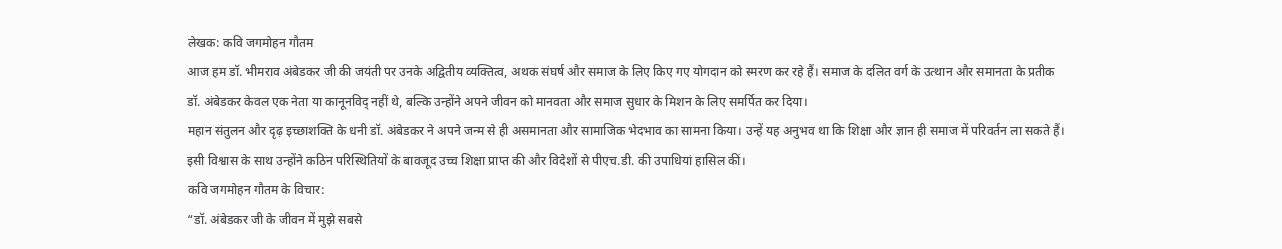लेखक: कवि जगमोहन गौतम
आज हम डॉ. भीमराव अंबेडकर जी की जयंती पर उनके अद्वितीय व्यक्तित्व, अथक संघर्ष और समाज के लिए किए गए योगदान को स्मरण कर रहे हैं। समाज के दलित वर्ग के उत्थान और समानता के प्रतीक डॉ. अंबेडकर केवल एक नेता या कानूनविद् नहीं थे, बल्कि उन्होंने अपने जीवन को मानवता और समाज सुधार के मिशन के लिए समर्पित कर दिया।
महान संतुलन और दृढ़ इच्छाशक्ति के धनी डॉ. अंबेडकर ने अपने जन्म से ही असमानता और सामाजिक भेदभाव का सामना किया। उन्हें यह अनुभव था कि शिक्षा और ज्ञान ही समाज में परिवर्तन ला सकते हैं। इसी विश्वास के साथ उन्होंने कठिन परिस्थितियों के बावजूद उच्च शिक्षा प्राप्त की और विदेशों से पीएच.डी. की उपाधियां हासिल कीं।
कवि जगमोहन गौतम के विचार:
“डॉ. अंबेडकर जी के जीवन में मुझे सबसे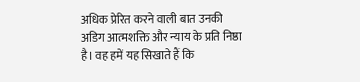अधिक प्रेरित करने वाली बात उनकी अडिग आत्मशक्ति और न्याय के प्रति निष्ठा है। वह हमें यह सिखाते हैं कि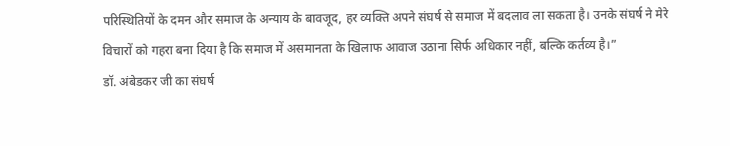परिस्थितियों के दमन और समाज के अन्याय के बावजूद, हर व्यक्ति अपने संघर्ष से समाज में बदलाव ला सकता है। उनके संघर्ष ने मेरे विचारों को गहरा बना दिया है कि समाज में असमानता के खिलाफ आवाज उठाना सिर्फ अधिकार नहीं, बल्कि कर्तव्य है।”
डॉ. अंबेडकर जी का संघर्ष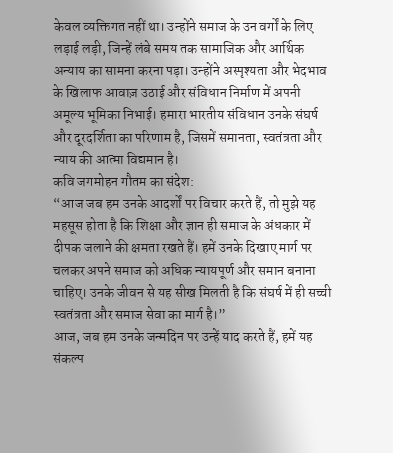केवल व्यक्तिगत नहीं था। उन्होंने समाज के उन वर्गों के लिए लड़ाई लड़ी, जिन्हें लंबे समय तक सामाजिक और आर्थिक अन्याय का सामना करना पड़ा। उन्होंने अस्पृश्यता और भेदभाव के खिलाफ आवाज़ उठाई और संविधान निर्माण में अपनी अमूल्य भूमिका निभाई। हमारा भारतीय संविधान उनके संघर्ष और दूरदर्शिता का परिणाम है, जिसमें समानता, स्वतंत्रता और न्याय की आत्मा विद्यमान है।
कवि जगमोहन गौतम का संदेश:
“आज जब हम उनके आदर्शों पर विचार करते हैं, तो मुझे यह महसूस होता है कि शिक्षा और ज्ञान ही समाज के अंधकार में दीपक जलाने की क्षमता रखते हैं। हमें उनके दिखाए मार्ग पर चलकर अपने समाज को अधिक न्यायपूर्ण और समान बनाना चाहिए। उनके जीवन से यह सीख मिलती है कि संघर्ष में ही सच्ची स्वतंत्रता और समाज सेवा का मार्ग है।”
आज, जब हम उनके जन्मदिन पर उन्हें याद करते हैं, हमें यह संकल्प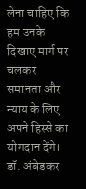लेना चाहिए कि हम उनके दिखाए मार्ग पर चलकर समानता और न्याय के लिए अपने हिस्से का योगदान देंगे। डॉ. अंबेडकर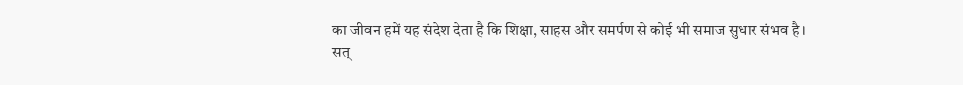का जीवन हमें यह संदेश देता है कि शिक्षा, साहस और समर्पण से कोई भी समाज सुधार संभव है।
सत्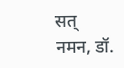सत् नमन, डॉ.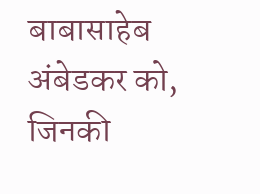बाबासाहेब अंबेडकर को, जिनकी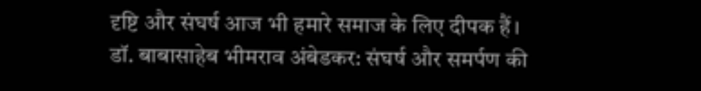दृष्टि और संघर्ष आज भी हमारे समाज के लिए दीपक हैं।
डॉ. बाबासाहेब भीमराव अंबेडकर: संघर्ष और समर्पण की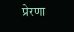प्रेरणा